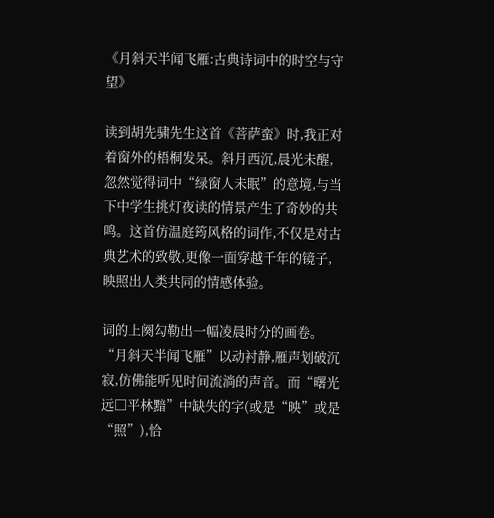《月斜天半闻飞雁:古典诗词中的时空与守望》

读到胡先骕先生这首《菩萨蛮》时,我正对着窗外的梧桐发呆。斜月西沉,晨光未醒,忽然觉得词中“绿窗人未眠”的意境,与当下中学生挑灯夜读的情景产生了奇妙的共鸣。这首仿温庭筠风格的词作,不仅是对古典艺术的致敬,更像一面穿越千年的镜子,映照出人类共同的情感体验。

词的上阕勾勒出一幅凌晨时分的画卷。“月斜天半闻飞雁”以动衬静,雁声划破沉寂,仿佛能听见时间流淌的声音。而“曙光远□平林黯”中缺失的字(或是“映”或是“照”),恰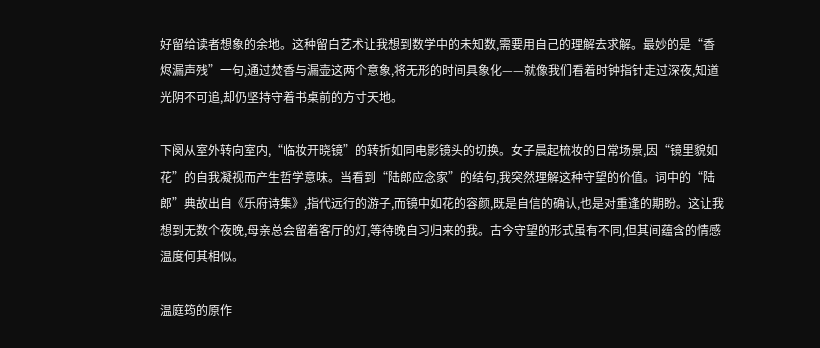好留给读者想象的余地。这种留白艺术让我想到数学中的未知数,需要用自己的理解去求解。最妙的是“香烬漏声残”一句,通过焚香与漏壶这两个意象,将无形的时间具象化——就像我们看着时钟指针走过深夜,知道光阴不可追,却仍坚持守着书桌前的方寸天地。

下阕从室外转向室内,“临妆开晓镜”的转折如同电影镜头的切换。女子晨起梳妆的日常场景,因“镜里貌如花”的自我凝视而产生哲学意味。当看到“陆郎应念家”的结句,我突然理解这种守望的价值。词中的“陆郎”典故出自《乐府诗集》,指代远行的游子,而镜中如花的容颜,既是自信的确认,也是对重逢的期盼。这让我想到无数个夜晚,母亲总会留着客厅的灯,等待晚自习归来的我。古今守望的形式虽有不同,但其间蕴含的情感温度何其相似。

温庭筠的原作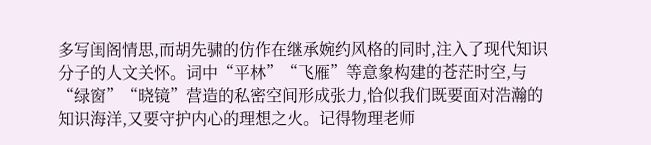多写闺阁情思,而胡先骕的仿作在继承婉约风格的同时,注入了现代知识分子的人文关怀。词中“平林”“飞雁”等意象构建的苍茫时空,与“绿窗”“晓镜”营造的私密空间形成张力,恰似我们既要面对浩瀚的知识海洋,又要守护内心的理想之火。记得物理老师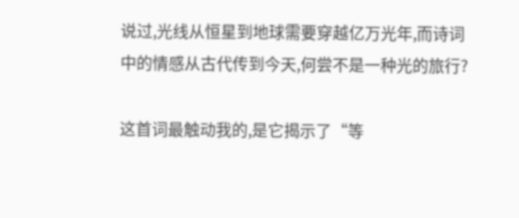说过,光线从恒星到地球需要穿越亿万光年,而诗词中的情感从古代传到今天,何尝不是一种光的旅行?

这首词最触动我的,是它揭示了“等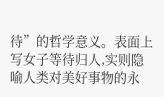待”的哲学意义。表面上写女子等待归人,实则隐喻人类对美好事物的永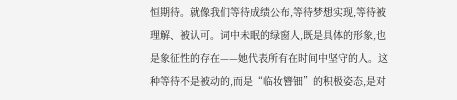恒期待。就像我们等待成绩公布,等待梦想实现,等待被理解、被认可。词中未眠的绿窗人,既是具体的形象,也是象征性的存在——她代表所有在时间中坚守的人。这种等待不是被动的,而是“临妆簪钿”的积极姿态,是对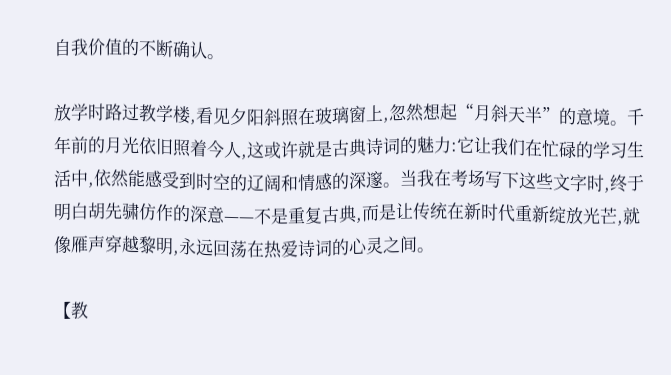自我价值的不断确认。

放学时路过教学楼,看见夕阳斜照在玻璃窗上,忽然想起“月斜天半”的意境。千年前的月光依旧照着今人,这或许就是古典诗词的魅力:它让我们在忙碌的学习生活中,依然能感受到时空的辽阔和情感的深邃。当我在考场写下这些文字时,终于明白胡先骕仿作的深意——不是重复古典,而是让传统在新时代重新绽放光芒,就像雁声穿越黎明,永远回荡在热爱诗词的心灵之间。

【教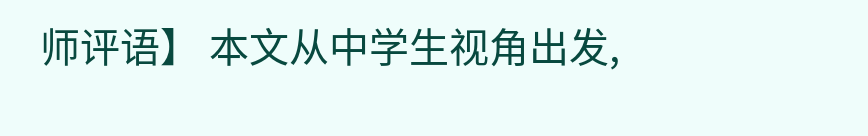师评语】 本文从中学生视角出发,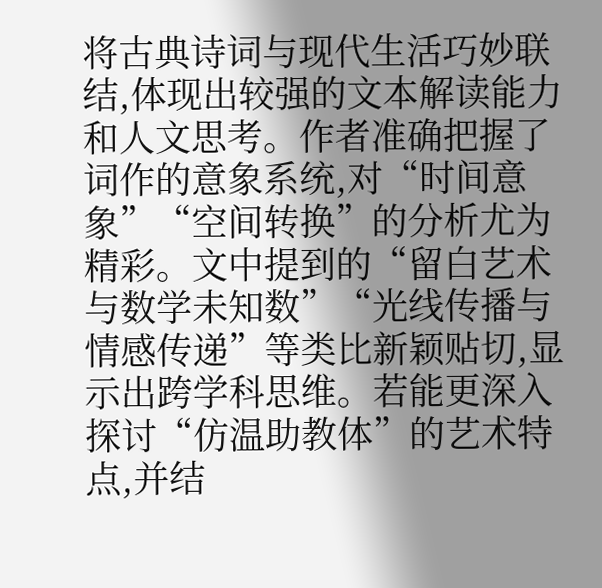将古典诗词与现代生活巧妙联结,体现出较强的文本解读能力和人文思考。作者准确把握了词作的意象系统,对“时间意象”“空间转换”的分析尤为精彩。文中提到的“留白艺术与数学未知数”“光线传播与情感传递”等类比新颖贴切,显示出跨学科思维。若能更深入探讨“仿温助教体”的艺术特点,并结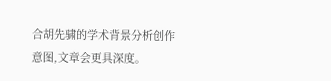合胡先骕的学术背景分析创作意图,文章会更具深度。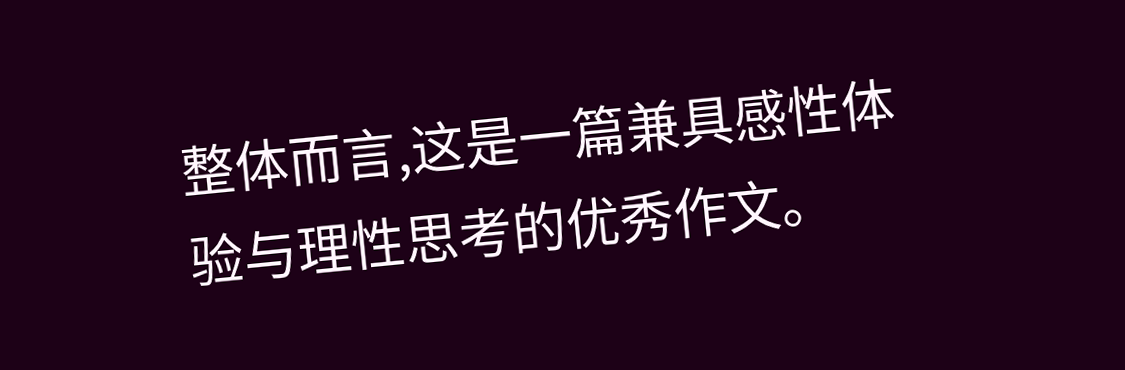整体而言,这是一篇兼具感性体验与理性思考的优秀作文。